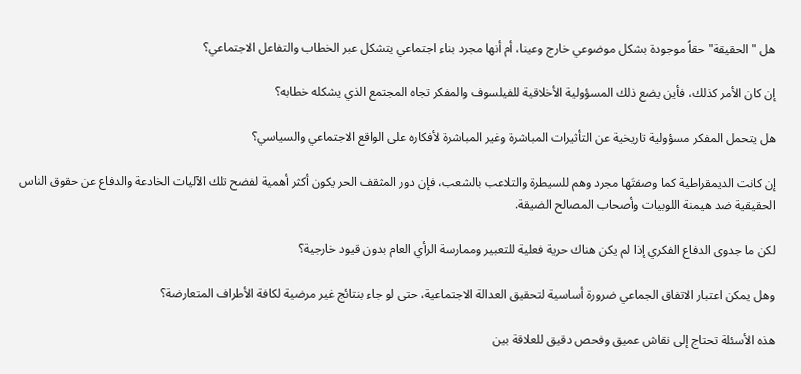هل "الحقيقة" حقاً موجودة بشكل موضوعي خارج وعينا، أم أنها مجرد بناء اجتماعي يتشكل عبر الخطاب والتفاعل الاجتماعي؟

إن كان الأمر كذلك، فأين يضع ذلك المسؤولية الأخلاقية للفيلسوف والمفكر تجاه المجتمع الذي يشكله خطابه؟

هل يتحمل المفكر مسؤولية تاريخية عن التأثيرات المباشرة وغير المباشرة لأفكاره على الواقع الاجتماعي والسياسي؟

إن كانت الديمقراطية كما وصفتَها مجرد وهم للسيطرة والتلاعب بالشعب، فإن دور المثقف الحر يكون أكثر أهمية لفضح تلك الآليات الخادعة والدفاع عن حقوق الناس الحقيقية ضد هيمنة اللوبيات وأصحاب المصالح الضيقة.

لكن ما جدوى الدفاع الفكري إذا لم يكن هناك حرية فعلية للتعبير وممارسة الرأي العام بدون قيود خارجية؟

وهل يمكن اعتبار الاتفاق الجماعي ضرورة أساسية لتحقيق العدالة الاجتماعية، حتى لو جاء بنتائج غير مرضية لكافة الأطراف المتعارضة؟

هذه الأسئلة تحتاج إلى نقاش عميق وفحص دقيق للعلاقة بين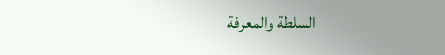السلطة والمعرفة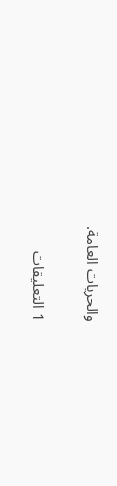والحريات العامة.

1 التعليقات